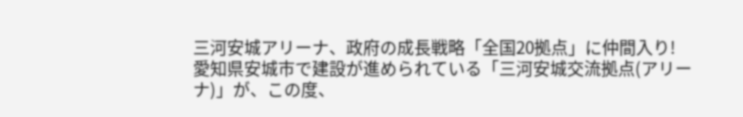三河安城アリーナ、政府の成長戦略「全国20拠点」に仲間入り!
愛知県安城市で建設が進められている「三河安城交流拠点(アリーナ)」が、この度、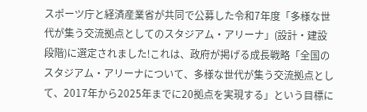スポーツ庁と経済産業省が共同で公募した令和7年度「多様な世代が集う交流拠点としてのスタジアム・アリーナ」(設計・建設段階)に選定されました!これは、政府が掲げる成長戦略「全国のスタジアム・アリーナについて、多様な世代が集う交流拠点として、2017年から2025年までに20拠点を実現する」という目標に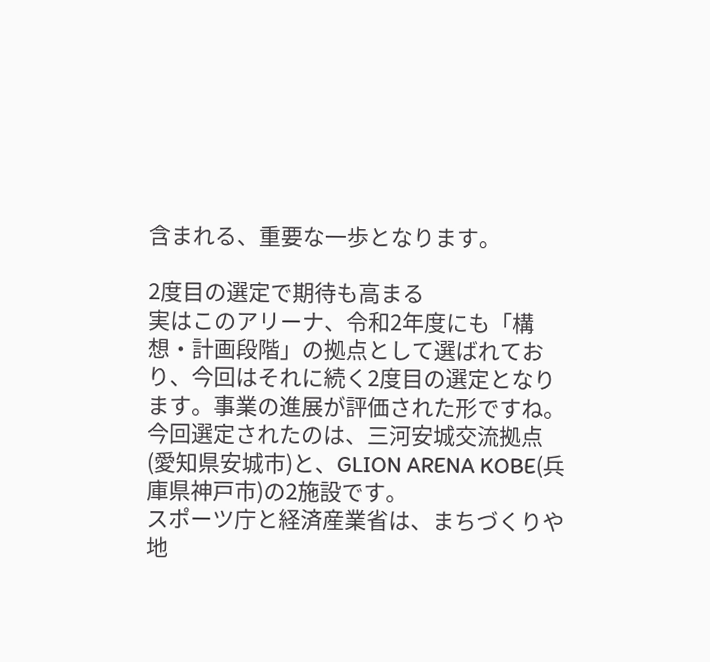含まれる、重要な一歩となります。

2度目の選定で期待も高まる
実はこのアリーナ、令和2年度にも「構想・計画段階」の拠点として選ばれており、今回はそれに続く2度目の選定となります。事業の進展が評価された形ですね。今回選定されたのは、三河安城交流拠点(愛知県安城市)と、GLION ARENA KOBE(兵庫県神戸市)の2施設です。
スポーツ庁と経済産業省は、まちづくりや地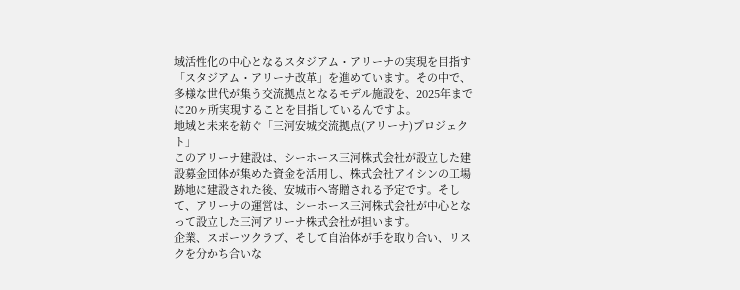域活性化の中心となるスタジアム・アリーナの実現を目指す「スタジアム・アリーナ改革」を進めています。その中で、多様な世代が集う交流拠点となるモデル施設を、2025年までに20ヶ所実現することを目指しているんですよ。
地域と未来を紡ぐ「三河安城交流拠点(アリーナ)プロジェクト」
このアリーナ建設は、シーホース三河株式会社が設立した建設募金団体が集めた資金を活用し、株式会社アイシンの工場跡地に建設された後、安城市へ寄贈される予定です。そして、アリーナの運営は、シーホース三河株式会社が中心となって設立した三河アリーナ株式会社が担います。
企業、スポーツクラブ、そして自治体が手を取り合い、リスクを分かち合いな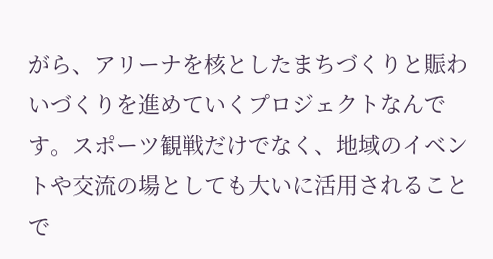がら、アリーナを核としたまちづくりと賑わいづくりを進めていくプロジェクトなんです。スポーツ観戦だけでなく、地域のイベントや交流の場としても大いに活用されることで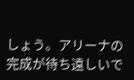しょう。アリーナの完成が待ち遠しいで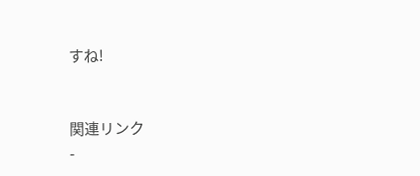すね!


関連リンク
-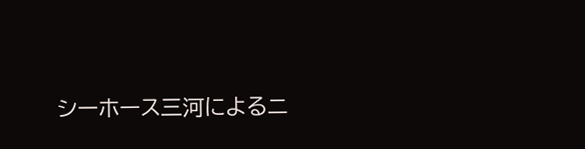シーホース三河によるニ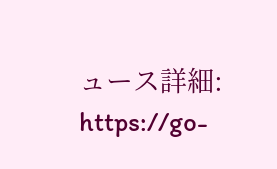ュース詳細: https://go-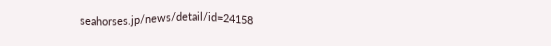seahorses.jp/news/detail/id=24158